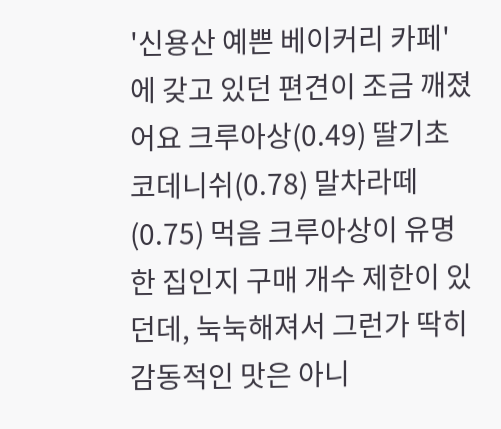'신용산 예쁜 베이커리 카페'에 갖고 있던 편견이 조금 깨졌어요 크루아상(0.49) 딸기초코데니쉬(0.78) 말차라떼(0.75) 먹음 크루아상이 유명한 집인지 구매 개수 제한이 있던데, 눅눅해져서 그런가 딱히 감동적인 맛은 아니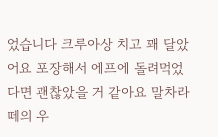었습니다 크루아상 치고 꽤 달았어요 포장해서 에프에 돌려먹었다면 괜찮았을 거 같아요 말차라떼의 우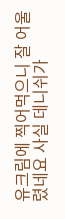유크림에 찍어먹으니 잘 어울렸네요 사실 데니쉬가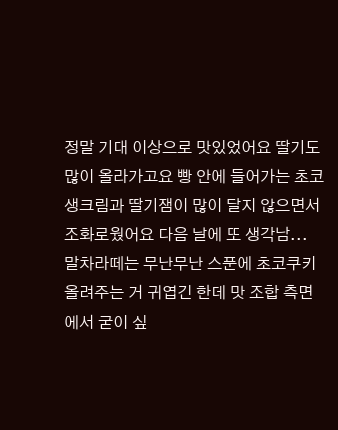정말 기대 이상으로 맛있었어요 딸기도 많이 올라가고요 빵 안에 들어가는 초코생크림과 딸기잼이 많이 달지 않으면서 조화로웠어요 다음 날에 또 생각남... 말차라떼는 무난무난 스푼에 초코쿠키 올려주는 거 귀엽긴 한데 맛 조합 측면에서 굳이 싶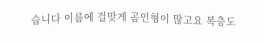습니다 이름에 걸맞게 곰인형이 많고요 복층도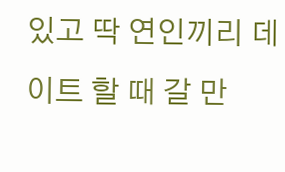있고 딱 연인끼리 데이트 할 때 갈 만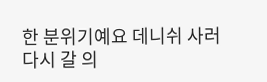한 분위기예요 데니쉬 사러 다시 갈 의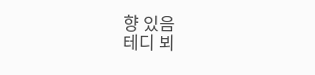향 있음
테디 뵈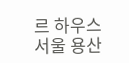르 하우스
서울 용산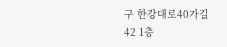구 한강대로40가길 42 1층